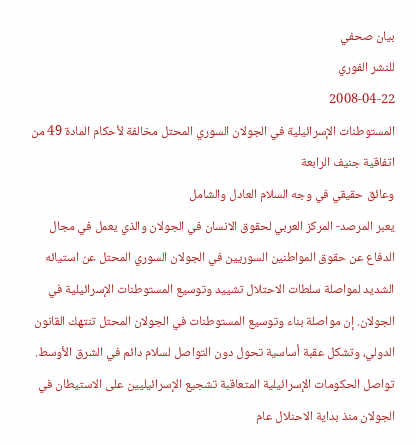بيان صحفي
للنشر الفوري
2008-04-22
المستوطنات الإسرائيلية في الجولان السوري المحتل مخالفة لأحكام المادة 49 من اتفاقية جنيف الرابعة
وعائق حقيقي في وجه السلام العادل والشامل
يعبر المرصد- المركز العربي لحقوق الانسان في الجولان والذي يعمل في مجال الدفاع عن حقوق المواطنين السوريين في الجولان السوري المحتل عن استيائه الشديد لمواصلة سلطات الاحتلال تشييد وتوسيع المستوطنات الإسرائيلية في الجولان. إن مواصلة بناء وتوسيع المستوطنات في الجولان المحتل تنتهك القانون الدولي، وتشكل عقبة أساسية تحول دون التواصل لسلام دائم في الشرق الأوسط.
تواصل الحكومات الإسرائيلية المتعاقبة تشجيع الإسرائيليين على الاستيطان في الجولان منذ بداية الاحنلال عام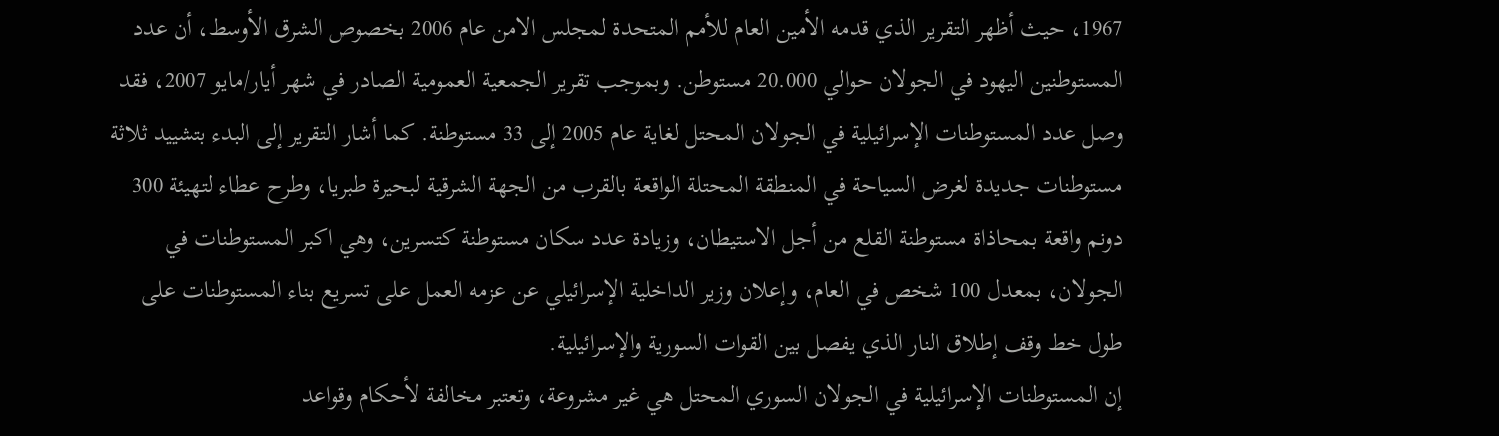1967، حيث أظهر التقرير الذي قدمه الأمين العام للأمم المتحدة لمجلس الامن عام 2006 بخصوص الشرق الأوسط، أن عدد المستوطنين اليهود في الجولان حوالي 20.000 مستوطن. وبموجب تقرير الجمعية العمومية الصادر في شهر أيار/مايو 2007، فقد وصل عدد المستوطنات الإسرائيلية في الجولان المحتل لغاية عام 2005 إلى 33 مستوطنة. كما أشار التقرير إلى البدء بتشييد ثلاثة مستوطنات جديدة لغرض السياحة في المنطقة المحتلة الواقعة بالقرب من الجهة الشرقية لبحيرة طبريا، وطرح عطاء لتهيئة 300 دونم واقعة بمحاذاة مستوطنة القلع من أجل الاستيطان، وزيادة عدد سكان مستوطنة كتسرين، وهي اكبر المستوطنات في الجولان، بمعدل 100 شخص في العام، وإعلان وزير الداخلية الإسرائيلي عن عزمه العمل على تسريع بناء المستوطنات على طول خط وقف إطلاق النار الذي يفصل بين القوات السورية والإسرائيلية.
إن المستوطنات الإسرائيلية في الجولان السوري المحتل هي غير مشروعة، وتعتبر مخالفة لأحكام وقواعد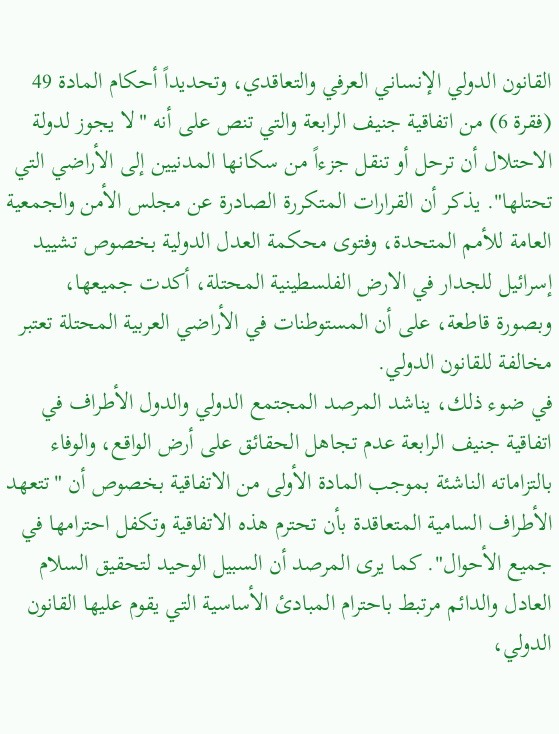القانون الدولي الإنساني العرفي والتعاقدي، وتحديداً أحكام المادة 49 (فقرة 6) من اتفاقية جنيف الرابعة والتي تنص على أنه "لا يجوز لدولة الاحتلال أن ترحل أو تنقل جزءاً من سكانها المدنيين إلى الأراضي التي تحتلها". يذكر أن القرارات المتكررة الصادرة عن مجلس الأمن والجمعية العامة للأمم المتحدة، وفتوى محكمة العدل الدولية بخصوص تشييد إسرائيل للجدار في الارض الفلسطينية المحتلة، أكدت جميعها، وبصورة قاطعة، على أن المستوطنات في الأراضي العربية المحتلة تعتبر مخالفة للقانون الدولي.
في ضوء ذلك، يناشد المرصد المجتمع الدولي والدول الأطراف في اتفاقية جنيف الرابعة عدم تجاهل الحقائق على أرض الواقع، والوفاء بالتزاماته الناشئة بموجب المادة الأولى من الاتفاقية بخصوص أن "تتعهد الأطراف السامية المتعاقدة بأن تحترم هذه الاتفاقية وتكفل احترامها في جميع الأحوال". كما يرى المرصد أن السبيل الوحيد لتحقيق السلام العادل والدائم مرتبط باحترام المبادئ الأساسية التي يقوم عليها القانون الدولي،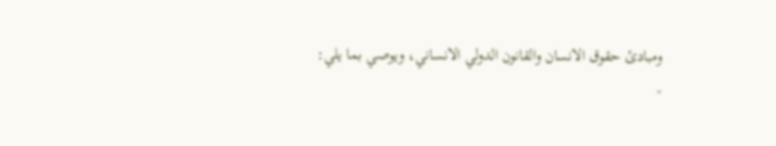ومبادئ حقوق الانسان والقانون الدولي الانساني، ويوصي بما يلي:
-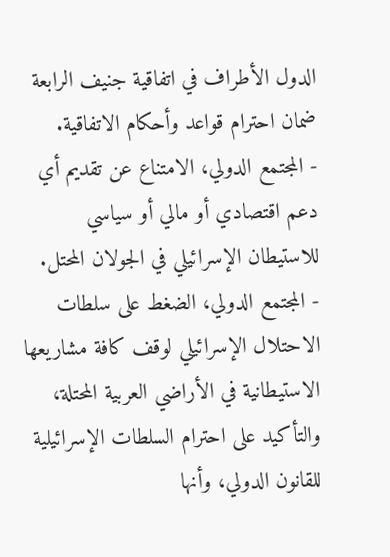الدول الأطراف في اتفاقية جنيف الرابعة ضمان احترام قواعد وأحكام الاتفاقية.
- المجتمع الدولي، الامتناع عن تقديم أي دعم اقتصادي أو مالي أو سياسي للاستيطان الإسرائيلي في الجولان المحتل.
- المجتمع الدولي، الضغط على سلطات الاحتلال الإسرائيلي لوقف كافة مشاريعها الاستيطانية في الأراضي العربية المحتلة، والتأكيد على احترام السلطات الإسرائيلية للقانون الدولي، وأنها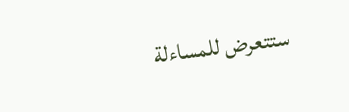ستتعرض للمساءلة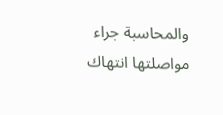والمحاسبة جراء مواصلتها انتهاك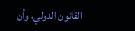القانون الدولي، وأن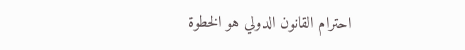احترام القانون الدولي هو الخطوة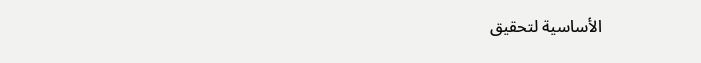الأساسية لتحقيق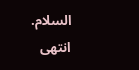السلام.
انتهى